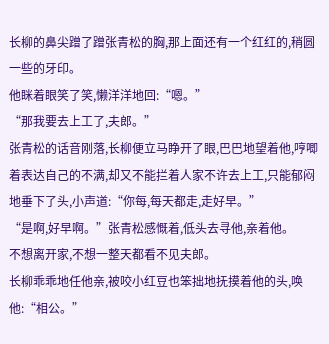长柳的鼻尖蹭了蹭张青松的胸,那上面还有一个红红的,稍圆一些的牙印。
他眯着眼笑了笑,懒洋洋地回:“嗯。”
“那我要去上工了,夫郎。”
张青松的话音刚落,长柳便立马睁开了眼,巴巴地望着他,哼唧着表达自己的不满,却又不能拦着人家不许去上工,只能郁闷地垂下了头,小声道:“你每,每天都走,走好早。”
“是啊,好早啊。”张青松感慨着,低头去寻他,亲着他。
不想离开家,不想一整天都看不见夫郎。
长柳乖乖地任他亲,被咬小红豆也笨拙地抚摸着他的头,唤他:“相公。”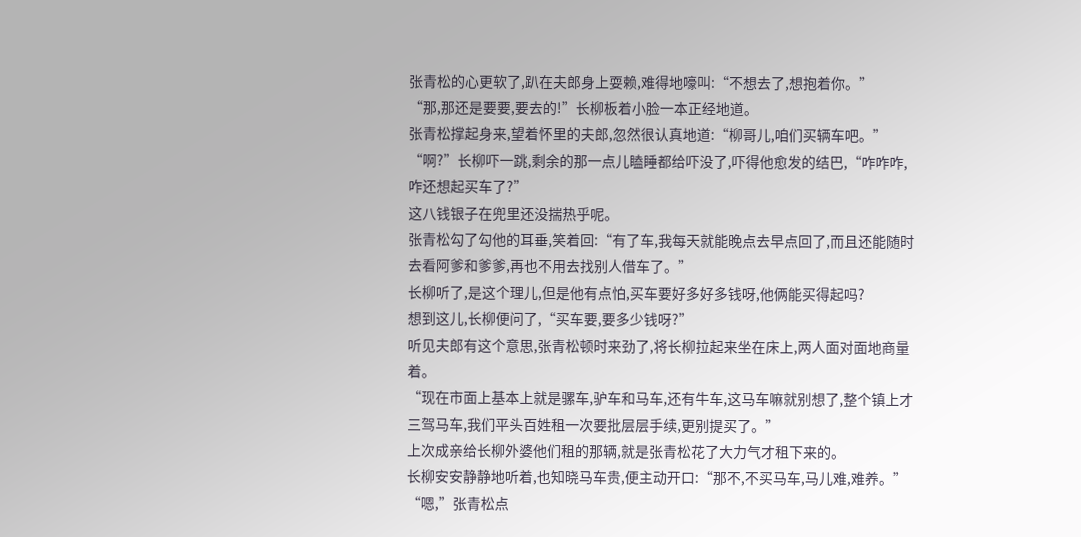张青松的心更软了,趴在夫郎身上耍赖,难得地嚎叫:“不想去了,想抱着你。”
“那,那还是要要,要去的!”长柳板着小脸一本正经地道。
张青松撑起身来,望着怀里的夫郎,忽然很认真地道:“柳哥儿,咱们买辆车吧。”
“啊?”长柳吓一跳,剩余的那一点儿瞌睡都给吓没了,吓得他愈发的结巴,“咋咋咋,咋还想起买车了?”
这八钱银子在兜里还没揣热乎呢。
张青松勾了勾他的耳垂,笑着回:“有了车,我每天就能晚点去早点回了,而且还能随时去看阿爹和爹爹,再也不用去找别人借车了。”
长柳听了,是这个理儿,但是他有点怕,买车要好多好多钱呀,他俩能买得起吗?
想到这儿,长柳便问了,“买车要,要多少钱呀?”
听见夫郎有这个意思,张青松顿时来劲了,将长柳拉起来坐在床上,两人面对面地商量着。
“现在市面上基本上就是骡车,驴车和马车,还有牛车,这马车嘛就别想了,整个镇上才三驾马车,我们平头百姓租一次要批层层手续,更别提买了。”
上次成亲给长柳外婆他们租的那辆,就是张青松花了大力气才租下来的。
长柳安安静静地听着,也知晓马车贵,便主动开口:“那不,不买马车,马儿难,难养。”
“嗯,”张青松点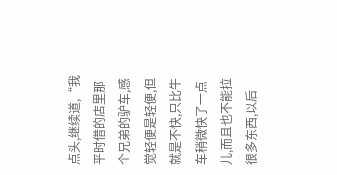点头,继续道,“我平时借的店里那个兄弟的驴车,感觉轻便是轻便,但就是不快,只比牛车稍微快了一点儿,而且也不能拉很多东西,以后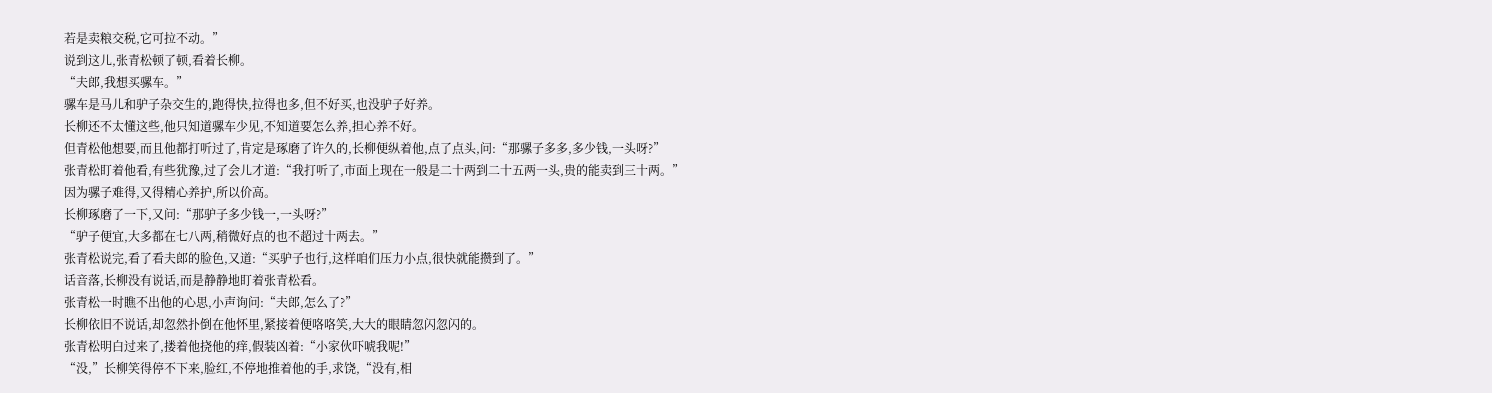若是卖粮交税,它可拉不动。”
说到这儿,张青松顿了顿,看着长柳。
“夫郎,我想买骡车。”
骡车是马儿和驴子杂交生的,跑得快,拉得也多,但不好买,也没驴子好养。
长柳还不太懂这些,他只知道骡车少见,不知道要怎么养,担心养不好。
但青松他想要,而且他都打听过了,肯定是琢磨了许久的,长柳便纵着他,点了点头,问:“那骡子多多,多少钱,一头呀?”
张青松盯着他看,有些犹豫,过了会儿才道:“我打听了,市面上现在一般是二十两到二十五两一头,贵的能卖到三十两。”
因为骡子难得,又得精心养护,所以价高。
长柳琢磨了一下,又问:“那驴子多少钱一,一头呀?”
“驴子便宜,大多都在七八两,稍微好点的也不超过十两去。”
张青松说完,看了看夫郎的脸色,又道:“买驴子也行,这样咱们压力小点,很快就能攒到了。”
话音落,长柳没有说话,而是静静地盯着张青松看。
张青松一时瞧不出他的心思,小声询问:“夫郎,怎么了?”
长柳依旧不说话,却忽然扑倒在他怀里,紧接着便咯咯笑,大大的眼睛忽闪忽闪的。
张青松明白过来了,搂着他挠他的痒,假装凶着:“小家伙吓唬我呢!”
“没,”长柳笑得停不下来,脸红,不停地推着他的手,求饶,“没有,相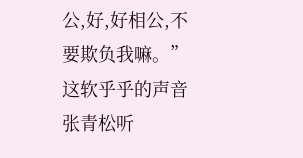公,好,好相公,不要欺负我嘛。”
这软乎乎的声音张青松听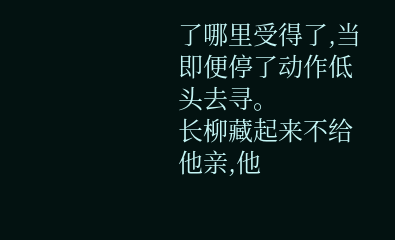了哪里受得了,当即便停了动作低头去寻。
长柳藏起来不给他亲,他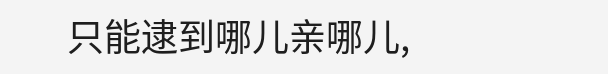只能逮到哪儿亲哪儿,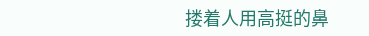搂着人用高挺的鼻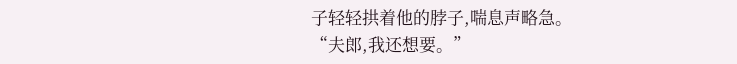子轻轻拱着他的脖子,喘息声略急。
“夫郎,我还想要。”